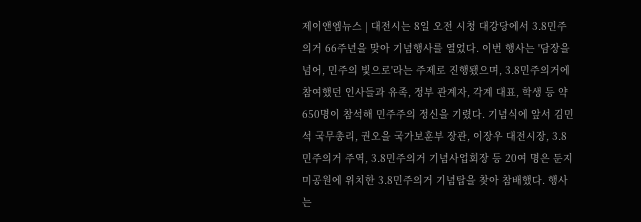제이앤엠뉴스 | 대전시는 8일 오전 시청 대강당에서 3․8민주의거 66주년을 맞아 기념행사를 열었다. 이번 행사는 '담장을 넘어, 민주의 빛으로'라는 주제로 진행됐으며, 3․8민주의거에 참여했던 인사들과 유족, 정부 관계자, 각계 대표, 학생 등 약 650명이 참석해 민주주의 정신을 기렸다. 기념식에 앞서 김민석 국무총리, 권오을 국가보훈부 장관, 이장우 대전시장, 3․8민주의거 주역, 3․8민주의거 기념사업회장 등 20여 명은 둔지미공원에 위치한 3․8민주의거 기념탑을 찾아 참배했다. 행사는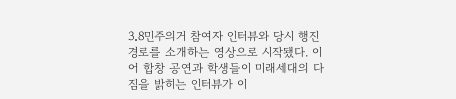3․8민주의거 참여자 인터뷰와 당시 행진 경로를 소개하는 영상으로 시작됐다. 이어 합창 공연과 학생들이 미래세대의 다짐을 밝히는 인터뷰가 이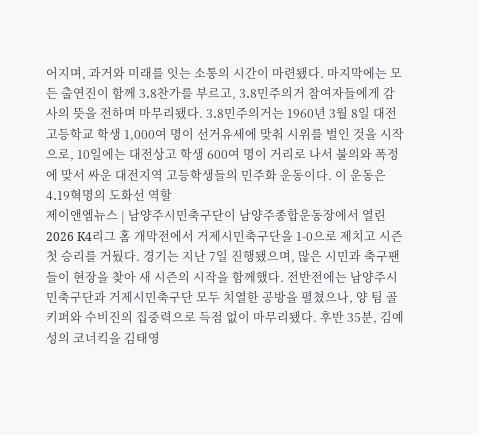어지며, 과거와 미래를 잇는 소통의 시간이 마련됐다. 마지막에는 모든 출연진이 함께 3․8찬가를 부르고, 3․8민주의거 참여자들에게 감사의 뜻을 전하며 마무리됐다. 3․8민주의거는 1960년 3월 8일 대전고등학교 학생 1,000여 명이 선거유세에 맞춰 시위를 벌인 것을 시작으로, 10일에는 대전상고 학생 600여 명이 거리로 나서 불의와 폭정에 맞서 싸운 대전지역 고등학생들의 민주화 운동이다. 이 운동은 4․19혁명의 도화선 역할
제이앤엠뉴스 | 남양주시민축구단이 남양주종합운동장에서 열린 2026 K4리그 홈 개막전에서 거제시민축구단을 1-0으로 제치고 시즌 첫 승리를 거뒀다. 경기는 지난 7일 진행됐으며, 많은 시민과 축구팬들이 현장을 찾아 새 시즌의 시작을 함께했다. 전반전에는 남양주시민축구단과 거제시민축구단 모두 치열한 공방을 펼쳤으나, 양 팀 골키퍼와 수비진의 집중력으로 득점 없이 마무리됐다. 후반 35분, 김예성의 코너킥을 김태영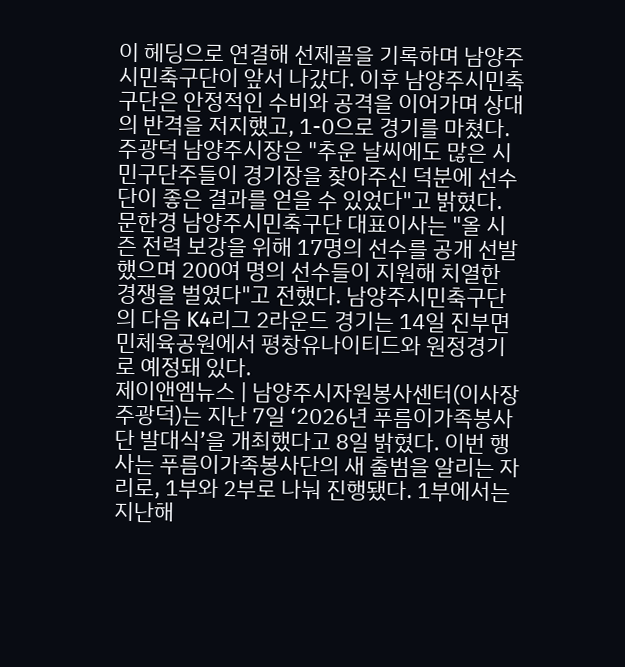이 헤딩으로 연결해 선제골을 기록하며 남양주시민축구단이 앞서 나갔다. 이후 남양주시민축구단은 안정적인 수비와 공격을 이어가며 상대의 반격을 저지했고, 1-0으로 경기를 마쳤다. 주광덕 남양주시장은 "추운 날씨에도 많은 시민구단주들이 경기장을 찾아주신 덕분에 선수단이 좋은 결과를 얻을 수 있었다"고 밝혔다. 문한경 남양주시민축구단 대표이사는 "올 시즌 전력 보강을 위해 17명의 선수를 공개 선발했으며 200여 명의 선수들이 지원해 치열한 경쟁을 벌였다"고 전했다. 남양주시민축구단의 다음 K4리그 2라운드 경기는 14일 진부면민체육공원에서 평창유나이티드와 원정경기로 예정돼 있다.
제이앤엠뉴스 | 남양주시자원봉사센터(이사장 주광덕)는 지난 7일 ‘2026년 푸름이가족봉사단 발대식’을 개최했다고 8일 밝혔다. 이번 행사는 푸름이가족봉사단의 새 출범을 알리는 자리로, 1부와 2부로 나눠 진행됐다. 1부에서는 지난해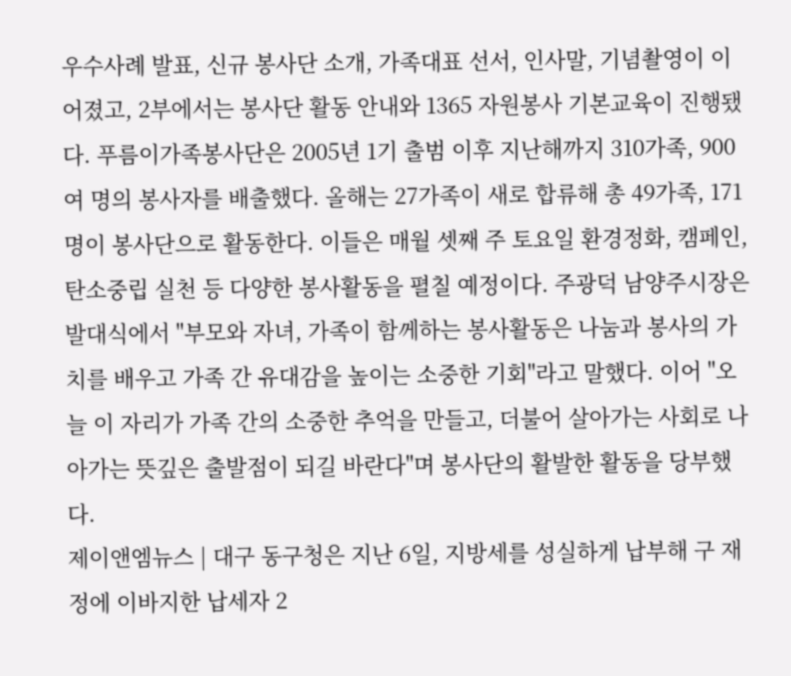우수사례 발표, 신규 봉사단 소개, 가족대표 선서, 인사말, 기념촬영이 이어졌고, 2부에서는 봉사단 활동 안내와 1365 자원봉사 기본교육이 진행됐다. 푸름이가족봉사단은 2005년 1기 출범 이후 지난해까지 310가족, 900여 명의 봉사자를 배출했다. 올해는 27가족이 새로 합류해 총 49가족, 171명이 봉사단으로 활동한다. 이들은 매월 셋째 주 토요일 환경정화, 캠페인, 탄소중립 실천 등 다양한 봉사활동을 펼칠 예정이다. 주광덕 남양주시장은 발대식에서 "부모와 자녀, 가족이 함께하는 봉사활동은 나눔과 봉사의 가치를 배우고 가족 간 유대감을 높이는 소중한 기회"라고 말했다. 이어 "오늘 이 자리가 가족 간의 소중한 추억을 만들고, 더불어 살아가는 사회로 나아가는 뜻깊은 출발점이 되길 바란다"며 봉사단의 활발한 활동을 당부했다.
제이앤엠뉴스 | 대구 동구청은 지난 6일, 지방세를 성실하게 납부해 구 재정에 이바지한 납세자 2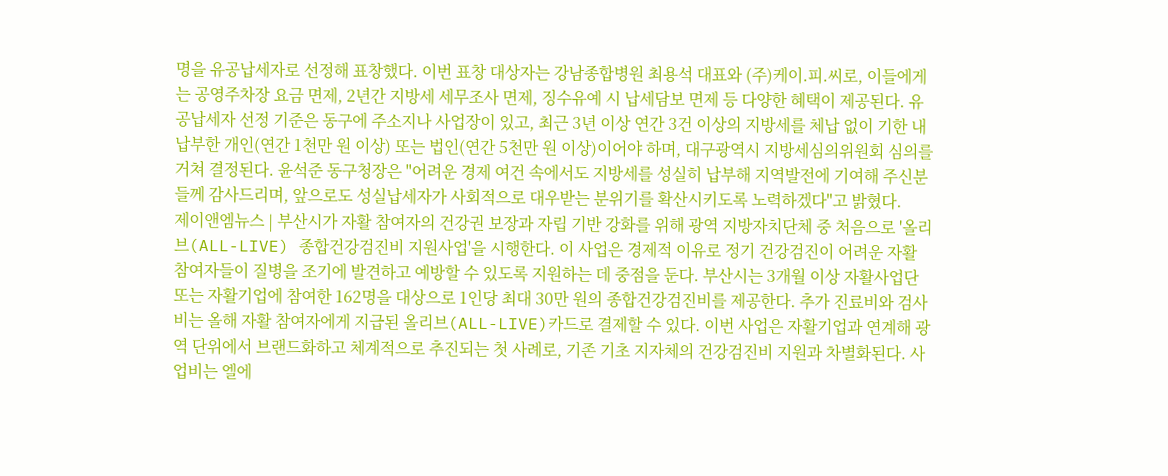명을 유공납세자로 선정해 표창했다. 이번 표창 대상자는 강남종합병원 최용석 대표와 (주)케이.피.씨로, 이들에게는 공영주차장 요금 면제, 2년간 지방세 세무조사 면제, 징수유예 시 납세담보 면제 등 다양한 혜택이 제공된다. 유공납세자 선정 기준은 동구에 주소지나 사업장이 있고, 최근 3년 이상 연간 3건 이상의 지방세를 체납 없이 기한 내 납부한 개인(연간 1천만 원 이상) 또는 법인(연간 5천만 원 이상)이어야 하며, 대구광역시 지방세심의위원회 심의를 거쳐 결정된다. 윤석준 동구청장은 "어려운 경제 여건 속에서도 지방세를 성실히 납부해 지역발전에 기여해 주신분들께 감사드리며, 앞으로도 성실납세자가 사회적으로 대우받는 분위기를 확산시키도록 노력하겠다"고 밝혔다.
제이앤엠뉴스 | 부산시가 자활 참여자의 건강권 보장과 자립 기반 강화를 위해 광역 지방자치단체 중 처음으로 '올리브(ALL-LIVE) 종합건강검진비 지원사업'을 시행한다. 이 사업은 경제적 이유로 정기 건강검진이 어려운 자활 참여자들이 질병을 조기에 발견하고 예방할 수 있도록 지원하는 데 중점을 둔다. 부산시는 3개월 이상 자활사업단 또는 자활기업에 참여한 162명을 대상으로 1인당 최대 30만 원의 종합건강검진비를 제공한다. 추가 진료비와 검사비는 올해 자활 참여자에게 지급된 올리브(ALL-LIVE)카드로 결제할 수 있다. 이번 사업은 자활기업과 연계해 광역 단위에서 브랜드화하고 체계적으로 추진되는 첫 사례로, 기존 기초 지자체의 건강검진비 지원과 차별화된다. 사업비는 엘에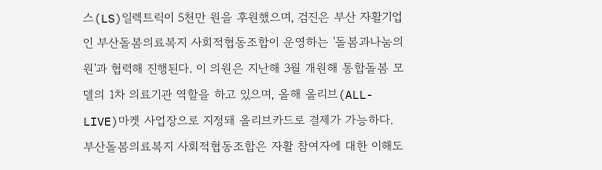스(LS)일렉트릭이 5천만 원을 후원했으며, 검진은 부산 자활기업인 부산돌봄의료복지 사회적협동조합이 운영하는 '돌봄과나눔의원'과 협력해 진행된다. 이 의원은 지난해 3월 개원해 통합돌봄 모델의 1차 의료기관 역할을 하고 있으며, 올해 올리브(ALL-LIVE)마켓 사업장으로 지정돼 올리브카드로 결제가 가능하다. 부산돌봄의료복지 사회적협동조합은 자활 참여자에 대한 이해도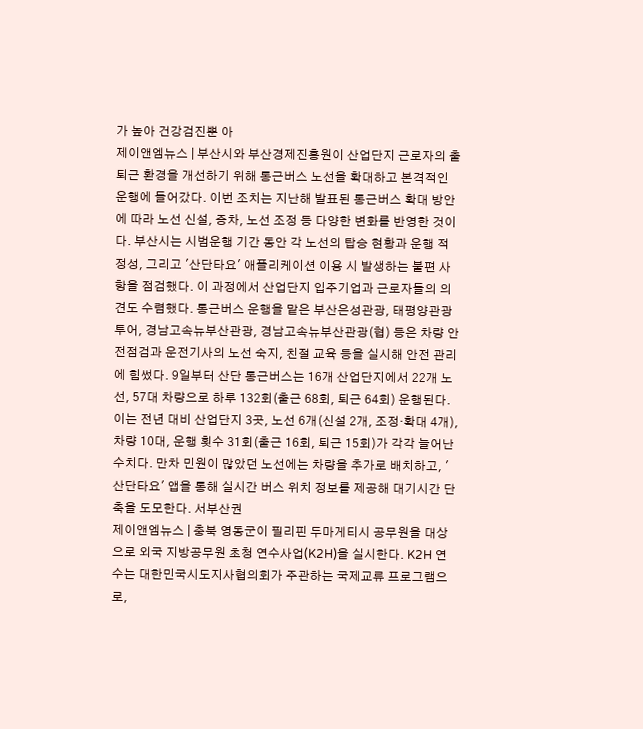가 높아 건강검진뿐 아
제이앤엠뉴스 | 부산시와 부산경제진흥원이 산업단지 근로자의 출퇴근 환경을 개선하기 위해 통근버스 노선을 확대하고 본격적인 운행에 들어갔다. 이번 조치는 지난해 발표된 통근버스 확대 방안에 따라 노선 신설, 증차, 노선 조정 등 다양한 변화를 반영한 것이다. 부산시는 시범운행 기간 동안 각 노선의 탑승 현황과 운행 적정성, 그리고 '산단타요' 애플리케이션 이용 시 발생하는 불편 사항을 점검했다. 이 과정에서 산업단지 입주기업과 근로자들의 의견도 수렴했다. 통근버스 운행을 맡은 부산은성관광, 태평양관광투어, 경남고속뉴부산관광, 경남고속뉴부산관광(협) 등은 차량 안전점검과 운전기사의 노선 숙지, 친절 교육 등을 실시해 안전 관리에 힘썼다. 9일부터 산단 통근버스는 16개 산업단지에서 22개 노선, 57대 차량으로 하루 132회(출근 68회, 퇴근 64회) 운행된다. 이는 전년 대비 산업단지 3곳, 노선 6개(신설 2개, 조정·확대 4개), 차량 10대, 운행 횟수 31회(출근 16회, 퇴근 15회)가 각각 늘어난 수치다. 만차 민원이 많았던 노선에는 차량을 추가로 배치하고, '산단타요' 앱을 통해 실시간 버스 위치 정보를 제공해 대기시간 단축을 도모한다. 서부산권
제이앤엠뉴스 | 충북 영동군이 필리핀 두마게티시 공무원을 대상으로 외국 지방공무원 초청 연수사업(K2H)을 실시한다. K2H 연수는 대한민국시도지사협의회가 주관하는 국제교류 프로그램으로,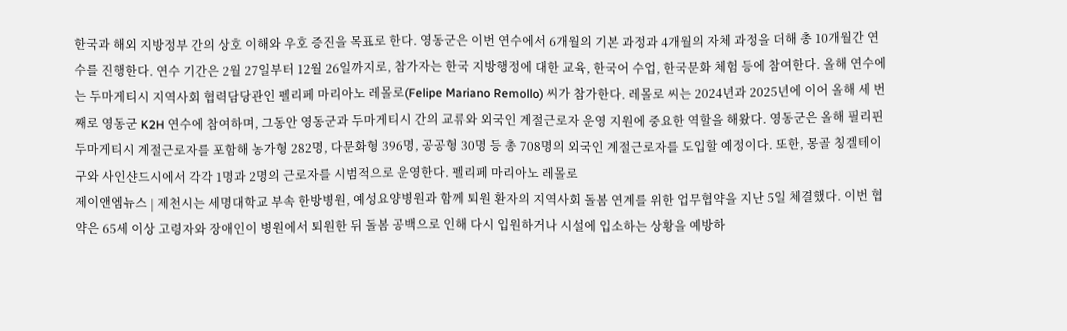한국과 해외 지방정부 간의 상호 이해와 우호 증진을 목표로 한다. 영동군은 이번 연수에서 6개월의 기본 과정과 4개월의 자체 과정을 더해 총 10개월간 연수를 진행한다. 연수 기간은 2월 27일부터 12월 26일까지로, 참가자는 한국 지방행정에 대한 교육, 한국어 수업, 한국문화 체험 등에 참여한다. 올해 연수에는 두마게티시 지역사회 협력담당관인 펠리페 마리아노 레몰로(Felipe Mariano Remollo) 씨가 참가한다. 레몰로 씨는 2024년과 2025년에 이어 올해 세 번째로 영동군 K2H 연수에 참여하며, 그동안 영동군과 두마게티시 간의 교류와 외국인 계절근로자 운영 지원에 중요한 역할을 해왔다. 영동군은 올해 필리핀 두마게티시 계절근로자를 포함해 농가형 282명, 다문화형 396명, 공공형 30명 등 총 708명의 외국인 계절근로자를 도입할 예정이다. 또한, 몽골 칭겔테이구와 사인샨드시에서 각각 1명과 2명의 근로자를 시범적으로 운영한다. 펠리페 마리아노 레몰로
제이앤엠뉴스 | 제천시는 세명대학교 부속 한방병원, 예성요양병원과 함께 퇴원 환자의 지역사회 돌봄 연계를 위한 업무협약을 지난 5일 체결했다. 이번 협약은 65세 이상 고령자와 장애인이 병원에서 퇴원한 뒤 돌봄 공백으로 인해 다시 입원하거나 시설에 입소하는 상황을 예방하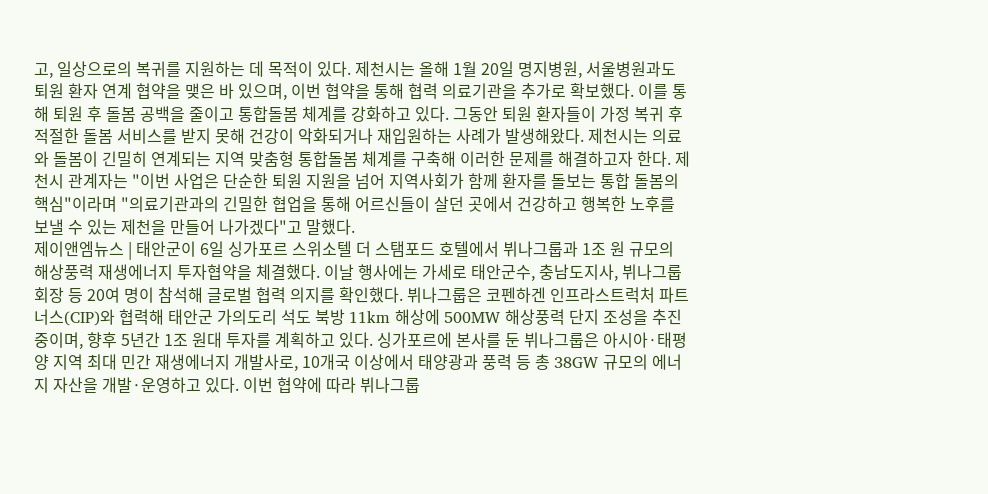고, 일상으로의 복귀를 지원하는 데 목적이 있다. 제천시는 올해 1월 20일 명지병원, 서울병원과도 퇴원 환자 연계 협약을 맺은 바 있으며, 이번 협약을 통해 협력 의료기관을 추가로 확보했다. 이를 통해 퇴원 후 돌봄 공백을 줄이고 통합돌봄 체계를 강화하고 있다. 그동안 퇴원 환자들이 가정 복귀 후 적절한 돌봄 서비스를 받지 못해 건강이 악화되거나 재입원하는 사례가 발생해왔다. 제천시는 의료와 돌봄이 긴밀히 연계되는 지역 맞춤형 통합돌봄 체계를 구축해 이러한 문제를 해결하고자 한다. 제천시 관계자는 "이번 사업은 단순한 퇴원 지원을 넘어 지역사회가 함께 환자를 돌보는 통합 돌봄의 핵심"이라며 "의료기관과의 긴밀한 협업을 통해 어르신들이 살던 곳에서 건강하고 행복한 노후를 보낼 수 있는 제천을 만들어 나가겠다"고 말했다.
제이앤엠뉴스 | 태안군이 6일 싱가포르 스위소텔 더 스탬포드 호텔에서 뷔나그룹과 1조 원 규모의 해상풍력 재생에너지 투자협약을 체결했다. 이날 행사에는 가세로 태안군수, 충남도지사, 뷔나그룹 회장 등 20여 명이 참석해 글로벌 협력 의지를 확인했다. 뷔나그룹은 코펜하겐 인프라스트럭처 파트너스(CIP)와 협력해 태안군 가의도리 석도 북방 11km 해상에 500MW 해상풍력 단지 조성을 추진 중이며, 향후 5년간 1조 원대 투자를 계획하고 있다. 싱가포르에 본사를 둔 뷔나그룹은 아시아·태평양 지역 최대 민간 재생에너지 개발사로, 10개국 이상에서 태양광과 풍력 등 총 38GW 규모의 에너지 자산을 개발·운영하고 있다. 이번 협약에 따라 뷔나그룹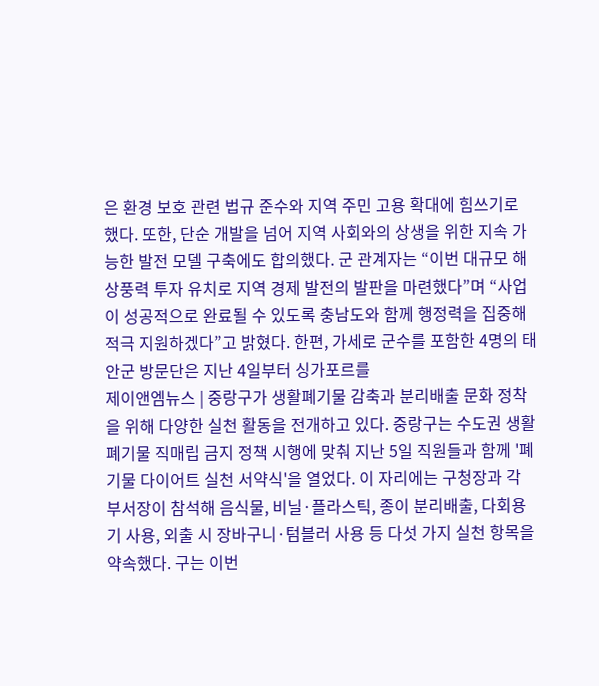은 환경 보호 관련 법규 준수와 지역 주민 고용 확대에 힘쓰기로 했다. 또한, 단순 개발을 넘어 지역 사회와의 상생을 위한 지속 가능한 발전 모델 구축에도 합의했다. 군 관계자는 “이번 대규모 해상풍력 투자 유치로 지역 경제 발전의 발판을 마련했다”며 “사업이 성공적으로 완료될 수 있도록 충남도와 함께 행정력을 집중해 적극 지원하겠다”고 밝혔다. 한편, 가세로 군수를 포함한 4명의 태안군 방문단은 지난 4일부터 싱가포르를
제이앤엠뉴스 | 중랑구가 생활폐기물 감축과 분리배출 문화 정착을 위해 다양한 실천 활동을 전개하고 있다. 중랑구는 수도권 생활폐기물 직매립 금지 정책 시행에 맞춰 지난 5일 직원들과 함께 '폐기물 다이어트 실천 서약식'을 열었다. 이 자리에는 구청장과 각 부서장이 참석해 음식물, 비닐·플라스틱, 종이 분리배출, 다회용기 사용, 외출 시 장바구니·텀블러 사용 등 다섯 가지 실천 항목을 약속했다. 구는 이번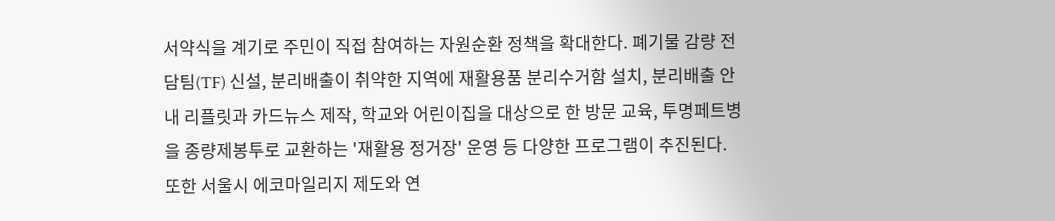서약식을 계기로 주민이 직접 참여하는 자원순환 정책을 확대한다. 폐기물 감량 전담팀(TF) 신설, 분리배출이 취약한 지역에 재활용품 분리수거함 설치, 분리배출 안내 리플릿과 카드뉴스 제작, 학교와 어린이집을 대상으로 한 방문 교육, 투명페트병을 종량제봉투로 교환하는 '재활용 정거장' 운영 등 다양한 프로그램이 추진된다. 또한 서울시 에코마일리지 제도와 연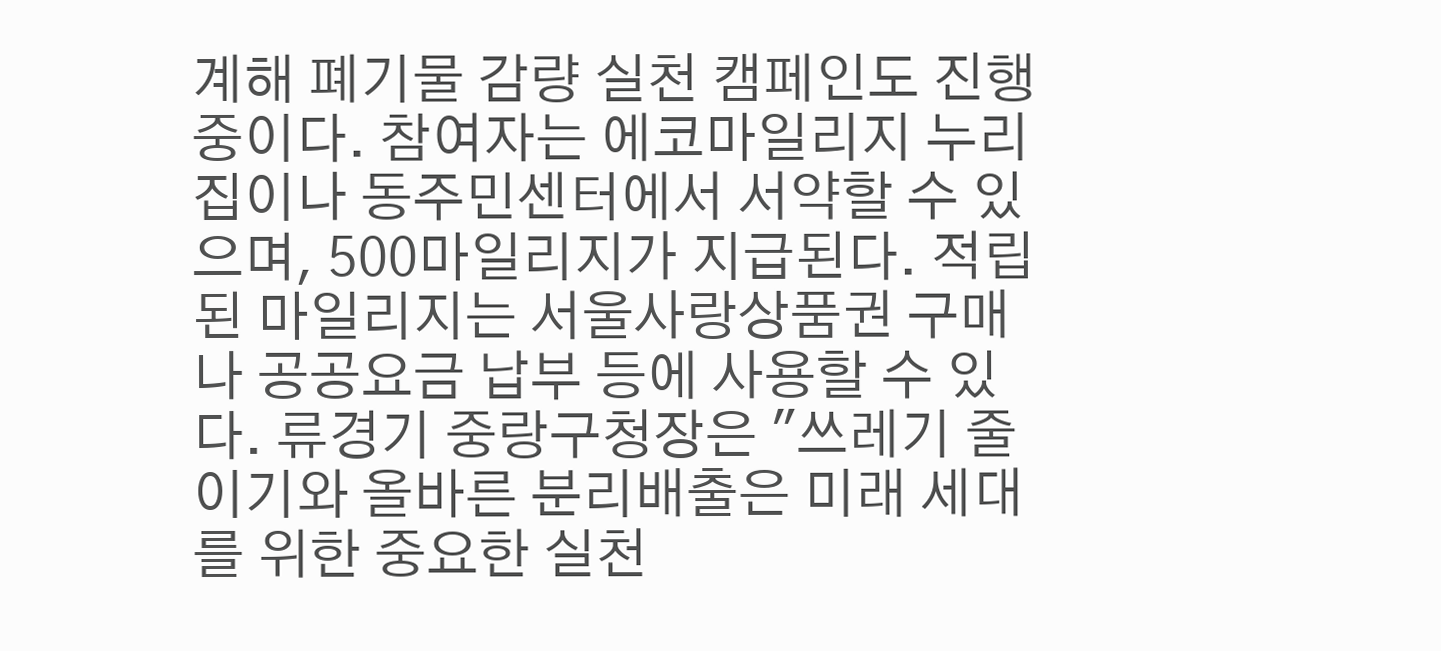계해 폐기물 감량 실천 캠페인도 진행 중이다. 참여자는 에코마일리지 누리집이나 동주민센터에서 서약할 수 있으며, 500마일리지가 지급된다. 적립된 마일리지는 서울사랑상품권 구매나 공공요금 납부 등에 사용할 수 있다. 류경기 중랑구청장은 "쓰레기 줄이기와 올바른 분리배출은 미래 세대를 위한 중요한 실천